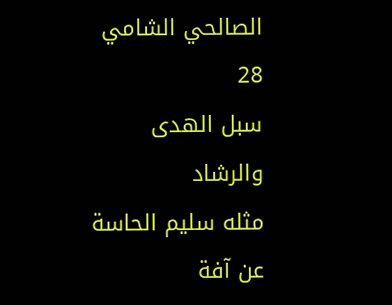الصالحي الشامي
28
سبل الهدى والرشاد
مثله سليم الحاسة عن آفة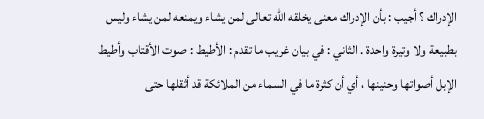الإدراك ؟ أجيب : بأن الإدراك معنى يخلقه الله تعالى لمن يشاء ويمنعه لمن يشاء وليس بطبيعة ولا وتيرة واحدة . الثاني : في بيان غريب ما تقدم : الأطيط : صوت الأقتاب وأطيط الإبل أصواتها وحنينها ، أي أن كثرة ما في السماء من الملائكة قد أثقلها حتى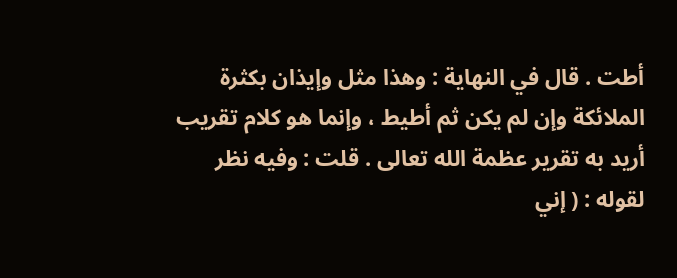أطت . قال في النهاية : وهذا مثل وإيذان بكثرة الملائكة وإن لم يكن ثم أطيط ، وإنما هو كلام تقريب أريد به تقرير عظمة الله تعالى . قلت : وفيه نظر لقوله : ( إني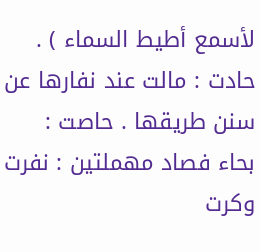لأسمع أطيط السماء ) . حادت : مالت عند نفارها عن سنن طريقها . حاصت : بحاء فصاد مهملتين : نفرت وكرت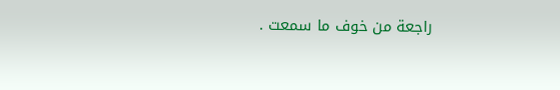راجعة من خوف ما سمعت .